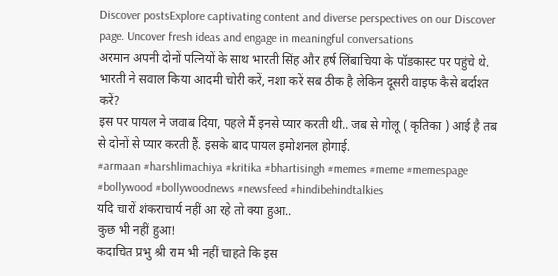Discover postsExplore captivating content and diverse perspectives on our Discover page. Uncover fresh ideas and engage in meaningful conversations
अरमान अपनी दोनों पत्नियों के साथ भारती सिंह और हर्ष लिंबाचिया के पॉडकास्ट पर पहुंचे थे.
भारती ने सवाल किया आदमी चोरी करें, नशा करें सब ठीक है लेकिन दूसरी वाइफ कैसे बर्दाश्त करें?
इस पर पायल ने जवाब दिया, पहले मैं इनसे प्यार करती थी.. जब से गोलू ( कृतिका ) आई है तब से दोनों से प्यार करती हैं. इसके बाद पायल इमोशनल होगाई.
#armaan #harshlimachiya #kritika #bhartisingh #memes #meme #memespage #bollywood #bollywoodnews #newsfeed #hindibehindtalkies
यदि चारों शंकराचार्य नहीं आ रहे तो क्या हुआ..
कुछ भी नहीं हुआ!
कदाचित प्रभु श्री राम भी नहीं चाहते कि इस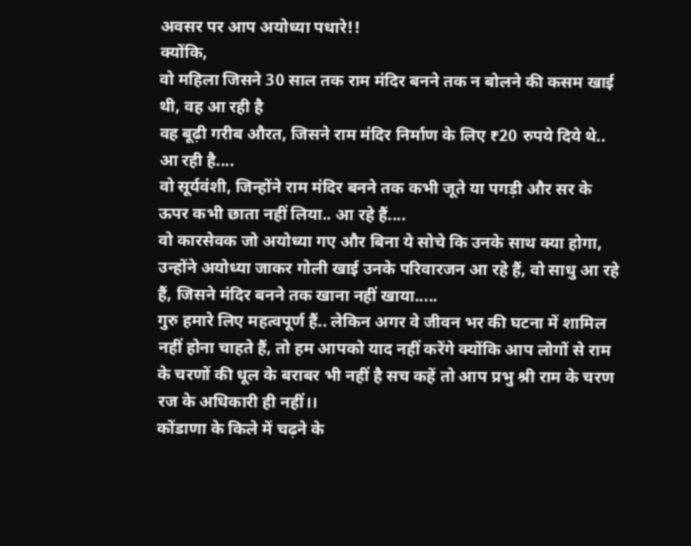अवसर पर आप अयोध्या पधारे!!
क्योंकि,
वो महिला जिसने 30 साल तक राम मंदिर बनने तक न बोलने की कसम खाई थी, वह आ रही है
वह बूढ़ी गरीब औरत, जिसने राम मंदिर निर्माण के लिए ₹20 रुपये दिये थे.. आ रही है....
वो सूर्यवंशी, जिन्होंने राम मंदिर बनने तक कभी जूते या पगड़ी और सर के ऊपर कभी छाता नहीं लिया.. आ रहे हैं....
वो कारसेवक जो अयोध्या गए और बिना ये सोचे कि उनके साथ क्या होगा, उन्होंने अयोध्या जाकर गोली खाई उनके परिवारजन आ रहे हैं, वो साधु आ रहे हैं, जिसने मंदिर बनने तक खाना नहीं खाया.....
गुरु हमारे लिए महत्वपूर्ण हैं.. लेकिन अगर वे जीवन भर की घटना में शामिल नहीं होना चाहते हैं, तो हम आपको याद नहीं करेंगे क्योंकि आप लोगों से राम के चरणों की धूल के बराबर भी नहीं है सच कहें तो आप प्रभु श्री राम के चरण रज के अधिकारी ही नहीं।।
कोंडाणा के किले में चढ़ने के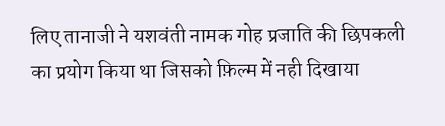लिए तानाजी ने यशवंती नामक गोह प्रजाति की छिपकली का प्रयोग किया था जिसको फ़िल्म में नही दिखाया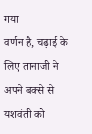गया
वर्णन है, चढ़ाई के लिए तानाजी ने अपने बक्से से यशवंती को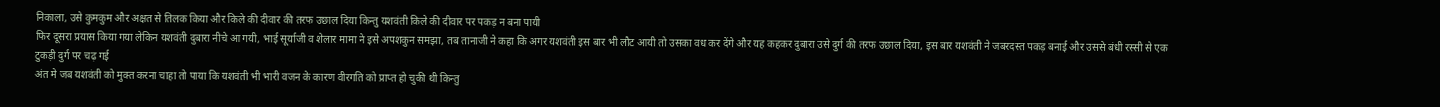निकाला, उसे कुमकुम और अक्षत से तिलक किया और किले की दीवार की तरफ उछाल दिया किन्तु यशवंती किले की दीवार पर पकड़ न बना पायी
फिर दूसरा प्रयास किया गया लेकिन यशवंती दुबारा नीचे आ गयी, भाई सूर्याजी व शेलार मामा ने इसे अपशकुन समझा, तब तानाजी ने कहा कि अगर यशवंती इस बार भी लौट आयी तो उसका वध कर देंगे और यह कहकर दुबारा उसे दुर्ग की तरफ उछाल दिया, इस बार यशवंती ने जबरदस्त पकड़ बनाई और उससे बंधी रस्सी से एक टुकड़ी दुर्ग पर चढ़ गई
अंत मे जब यशवंती को मुक्त करना चाहा तो पाया कि यशवंती भी भारी वजन के कारण वीरगति को प्राप्त हो चुकी थी किन्तु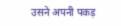उसने अपनी पकड़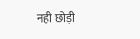नही छोड़ी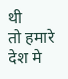थी
तो हमारे देश मे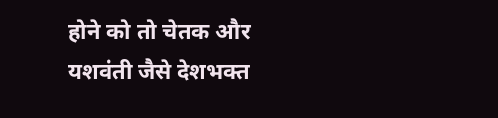होने को तो चेतक और यशवंती जैसे देशभक्त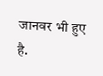जानवर भी हुए है.